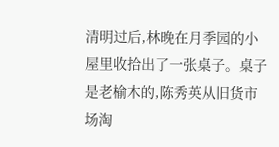清明过后,林晚在月季园的小屋里收拾出了一张桌子。桌子是老榆木的,陈秀英从旧货市场淘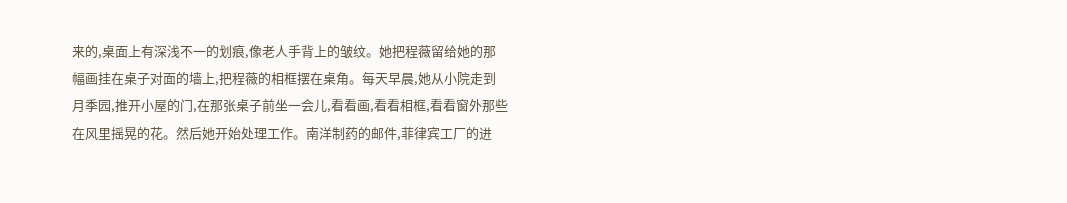来的,桌面上有深浅不一的划痕,像老人手背上的皱纹。她把程薇留给她的那幅画挂在桌子对面的墙上,把程薇的相框摆在桌角。每天早晨,她从小院走到月季园,推开小屋的门,在那张桌子前坐一会儿,看看画,看看相框,看看窗外那些在风里摇晃的花。然后她开始处理工作。南洋制药的邮件,菲律宾工厂的进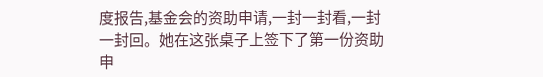度报告,基金会的资助申请,一封一封看,一封一封回。她在这张桌子上签下了第一份资助申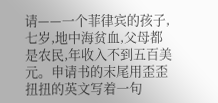请——一个菲律宾的孩子,七岁,地中海贫血,父母都是农民,年收入不到五百美元。申请书的末尾用歪歪扭扭的英文写着一句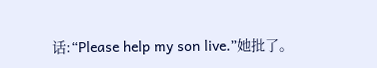话:“Please help my son live.”她批了。